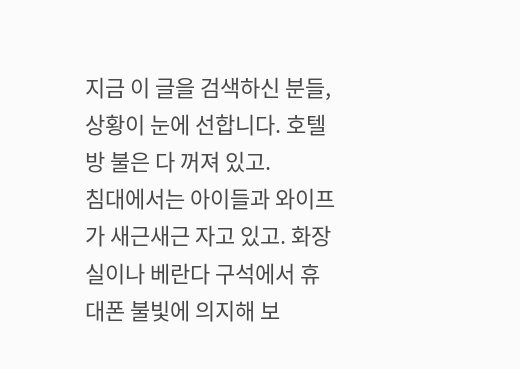지금 이 글을 검색하신 분들, 상황이 눈에 선합니다. 호텔 방 불은 다 꺼져 있고.
침대에서는 아이들과 와이프가 새근새근 자고 있고. 화장실이나 베란다 구석에서 휴대폰 불빛에 의지해 보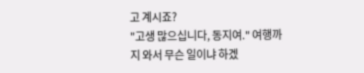고 계시죠?
"고생 많으십니다, 동지여." 여행까지 와서 무슨 일이냐 하겠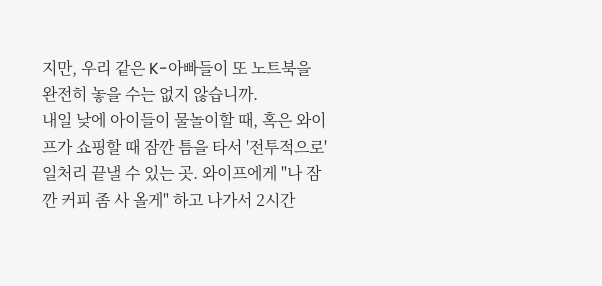지만, 우리 같은 K-아빠들이 또 노트북을 완전히 놓을 수는 없지 않습니까.
내일 낮에 아이들이 물놀이할 때, 혹은 와이프가 쇼핑할 때 잠깐 틈을 타서 '전투적으로' 일처리 끝낼 수 있는 곳. 와이프에게 "나 잠깐 커피 좀 사 올게" 하고 나가서 2시간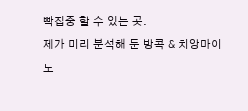빡집중 할 수 있는 곳.
제가 미리 분석해 둔 방콕 & 치앙마이 노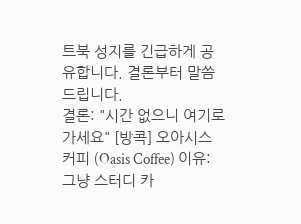트북 성지를 긴급하게 공유합니다. 결론부터 말씀드립니다.
결론: "시간 없으니 여기로 가세요" [방콕] 오아시스 커피 (Oasis Coffee) 이유: 그냥 스터디 카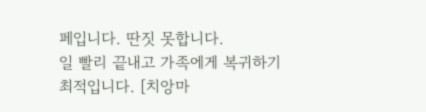페입니다. 딴짓 못합니다.
일 빨리 끝내고 가족에게 복귀하기 최적입니다. [치앙마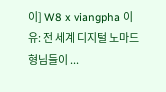이] W8 x viangpha 이유: 전 세계 디지털 노마드 형님들이 ...